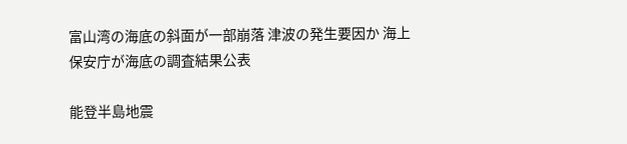富山湾の海底の斜面が一部崩落 津波の発生要因か 海上保安庁が海底の調査結果公表

能登半島地震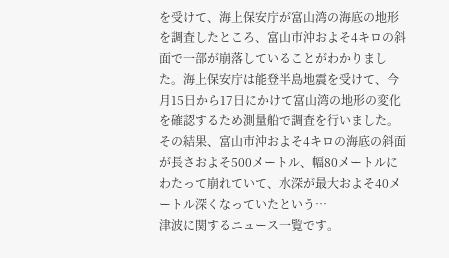を受けて、海上保安庁が富山湾の海底の地形を調査したところ、富山市沖およそ4キロの斜面で一部が崩落していることがわかりました。海上保安庁は能登半島地震を受けて、今月15日から17日にかけて富山湾の地形の変化を確認するため測量船で調査を行いました。その結果、富山市沖およそ4キロの海底の斜面が長さおよそ500メートル、幅80メートルにわたって崩れていて、水深が最大およそ40メートル深くなっていたという…
津波に関するニュース一覧です。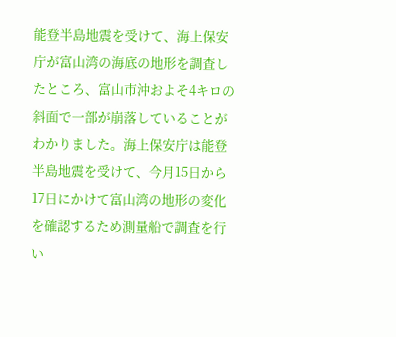能登半島地震を受けて、海上保安庁が富山湾の海底の地形を調査したところ、富山市沖およそ4キロの斜面で一部が崩落していることがわかりました。海上保安庁は能登半島地震を受けて、今月15日から17日にかけて富山湾の地形の変化を確認するため測量船で調査を行い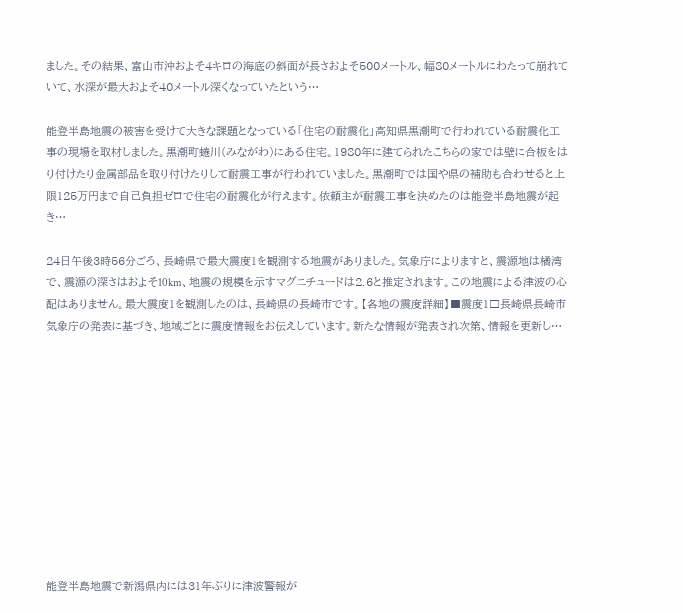ました。その結果、富山市沖およそ4キロの海底の斜面が長さおよそ500メートル、幅80メートルにわたって崩れていて、水深が最大およそ40メートル深くなっていたという…

能登半島地震の被害を受けて大きな課題となっている「住宅の耐震化」高知県黒潮町で行われている耐震化工事の現場を取材しました。黒潮町蜷川(みながわ)にある住宅。1980年に建てられたこちらの家では壁に合板をはり付けたり金属部品を取り付けたりして耐震工事が行われていました。黒潮町では国や県の補助も合わせると上限125万円まで自己負担ゼロで住宅の耐震化が行えます。依頼主が耐震工事を決めたのは能登半島地震が起き…

24日午後3時56分ごろ、長崎県で最大震度1を観測する地震がありました。気象庁によりますと、震源地は橘湾で、震源の深さはおよそ10km、地震の規模を示すマグニチュードは2.6と推定されます。この地震による津波の心配はありません。最大震度1を観測したのは、長崎県の長崎市です。【各地の震度詳細】■震度1□長崎県長崎市気象庁の発表に基づき、地域ごとに震度情報をお伝えしています。新たな情報が発表され次第、情報を更新し…











能登半島地震で新潟県内には31年ぶりに津波警報が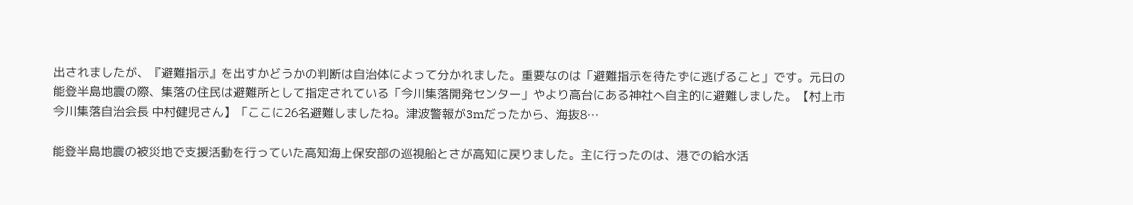出されましたが、『避難指示』を出すかどうかの判断は自治体によって分かれました。重要なのは「避難指示を待たずに逃げること」です。元日の能登半島地震の際、集落の住民は避難所として指定されている「今川集落開発センター」やより高台にある神社へ自主的に避難しました。【村上市今川集落自治会長 中村健児さん】「ここに26名避難しましたね。津波警報が3mだったから、海抜8…

能登半島地震の被災地で支援活動を行っていた高知海上保安部の巡視船とさが高知に戻りました。主に行ったのは、港での給水活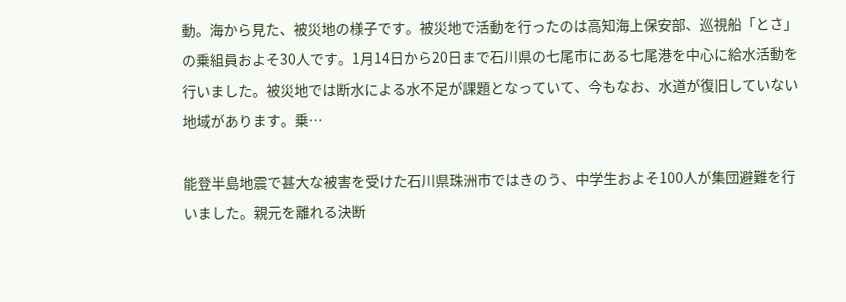動。海から見た、被災地の様子です。被災地で活動を行ったのは高知海上保安部、巡視船「とさ」の乗組員およそ30人です。1月14日から20日まで石川県の七尾市にある七尾港を中心に給水活動を行いました。被災地では断水による水不足が課題となっていて、今もなお、水道が復旧していない地域があります。乗…

能登半島地震で甚大な被害を受けた石川県珠洲市ではきのう、中学生およそ100人が集団避難を行いました。親元を離れる決断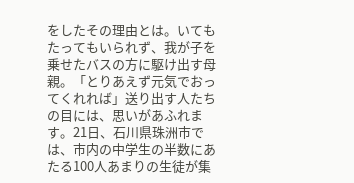をしたその理由とは。いてもたってもいられず、我が子を乗せたバスの方に駆け出す母親。「とりあえず元気でおってくれれば」送り出す人たちの目には、思いがあふれます。21日、石川県珠洲市では、市内の中学生の半数にあたる100人あまりの生徒が集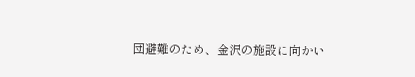団避難のため、金沢の施設に向かい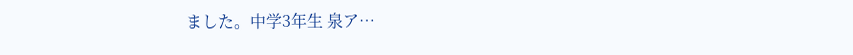ました。中学3年生 泉ア…